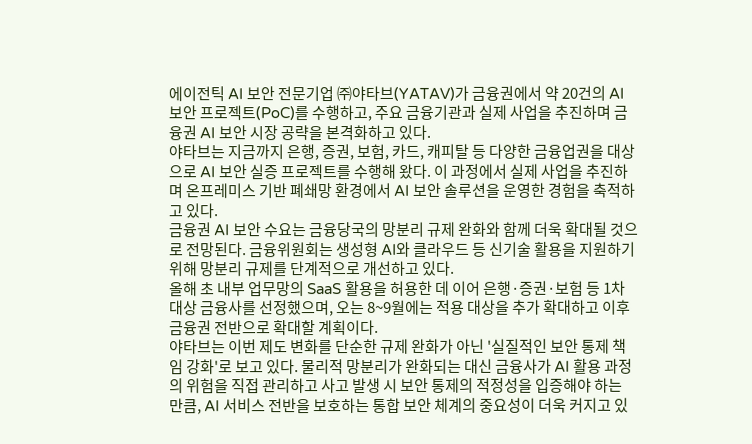에이전틱 AI 보안 전문기업 ㈜야타브(YATAV)가 금융권에서 약 20건의 AI 보안 프로젝트(PoC)를 수행하고, 주요 금융기관과 실제 사업을 추진하며 금융권 AI 보안 시장 공략을 본격화하고 있다.
야타브는 지금까지 은행, 증권, 보험, 카드, 캐피탈 등 다양한 금융업권을 대상으로 AI 보안 실증 프로젝트를 수행해 왔다. 이 과정에서 실제 사업을 추진하며 온프레미스 기반 폐쇄망 환경에서 AI 보안 솔루션을 운영한 경험을 축적하고 있다.
금융권 AI 보안 수요는 금융당국의 망분리 규제 완화와 함께 더욱 확대될 것으로 전망된다. 금융위원회는 생성형 AI와 클라우드 등 신기술 활용을 지원하기 위해 망분리 규제를 단계적으로 개선하고 있다.
올해 초 내부 업무망의 SaaS 활용을 허용한 데 이어 은행·증권·보험 등 1차 대상 금융사를 선정했으며, 오는 8~9월에는 적용 대상을 추가 확대하고 이후 금융권 전반으로 확대할 계획이다.
야타브는 이번 제도 변화를 단순한 규제 완화가 아닌 '실질적인 보안 통제 책임 강화'로 보고 있다. 물리적 망분리가 완화되는 대신 금융사가 AI 활용 과정의 위험을 직접 관리하고 사고 발생 시 보안 통제의 적정성을 입증해야 하는 만큼, AI 서비스 전반을 보호하는 통합 보안 체계의 중요성이 더욱 커지고 있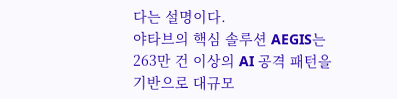다는 설명이다.
야타브의 핵심 솔루션 AEGIS는 263만 건 이상의 AI 공격 패턴을 기반으로 대규모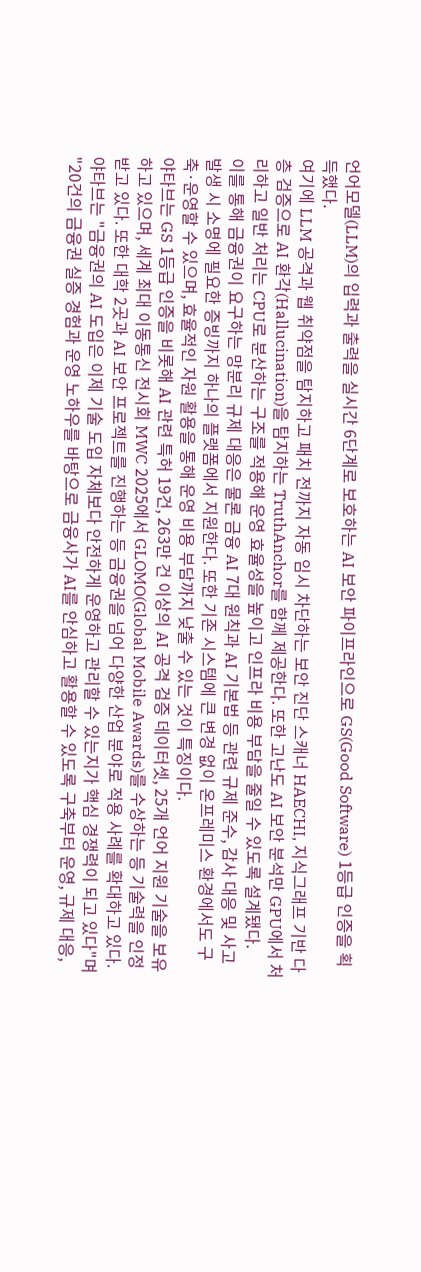언어모델(LLM)의 입력과 출력을 실시간 6단계로 보호하는 AI 보안 파이프라인으로 GS(Good Software) 1등급 인증을 획득했다.
여기에 LLM 공격과 웹 취약점을 탐지하고 패치 전까지 자동 임시 차단하는 보안 진단 스캐너 HAECHI, 지식그래프 기반 다층 검증으로 AI 환각(Hallucination)을 탐지하는 TruthAnchor를 함께 제공한다. 또한 고난도 AI 보안 분석만 GPU에서 처리하고 일반 처리는 CPU로 분산하는 구조를 적용해 운영 효율성을 높이고 인프라 비용 부담을 줄일 수 있도록 설계됐다.
이를 통해 금융권이 요구하는 망분리 규제 대응은 물론 금융 AI 7대 원칙과 AI 기본법 등 관련 규제 준수, 감사 대응 및 사고 발생 시 소명에 필요한 증빙까지 하나의 플랫폼에서 지원한다. 또한 기존 시스템에 큰 변경 없이 온프레미스 환경에서도 구축·운영할 수 있으며, 효율적인 자원 활용을 통해 운영 비용 부담까지 낮출 수 있는 것이 특징이다.
야타브는 GS 1등급 인증을 비롯해 AI 관련 특허 19건, 263만 건 이상의 AI 공격 검증 데이터셋, 25개 언어 지원 기술을 보유하고 있으며, 세계 최대 이동통신 전시회 MWC 2025에서 GLOMO(Global Mobile Awards)를 수상하는 등 기술력을 인정받고 있다. 또한 대학 2곳과 AI 보안 프로젝트를 진행하는 등 금융권을 넘어 다양한 산업 분야로 적용 사례를 확대하고 있다.
야타브는 "금융권의 AI 도입은 이제 기술 도입 자체보다 안전하게 운영하고 관리할 수 있는지가 핵심 경쟁력이 되고 있다"며 "20건의 금융권 실증 경험과 운영 노하우를 바탕으로 금융사가 AI를 안심하고 활용할 수 있도록 구축부터 운영, 규제 대응,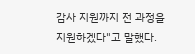감사 지원까지 전 과정을 지원하겠다"고 말했다.